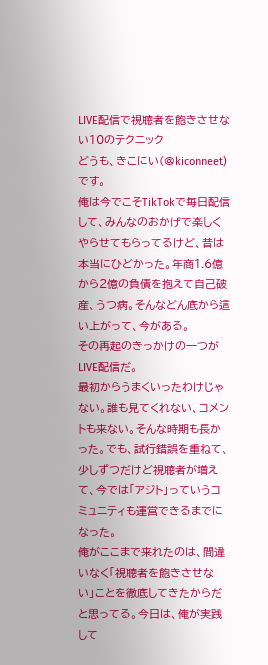LIVE配信で視聴者を飽きさせない10のテクニック
どうも、きこにい(@kiconneet)です。
俺は今でこそTikTokで毎日配信して、みんなのおかげで楽しくやらせてもらってるけど、昔は本当にひどかった。年商1.6億から2億の負債を抱えて自己破産、うつ病。そんなどん底から這い上がって、今がある。
その再起のきっかけの一つがLIVE配信だ。
最初からうまくいったわけじゃない。誰も見てくれない、コメントも来ない。そんな時期も長かった。でも、試行錯誤を重ねて、少しずつだけど視聴者が増えて、今では「アジト」っていうコミュニティも運営できるまでになった。
俺がここまで来れたのは、間違いなく「視聴者を飽きさせない」ことを徹底してきたからだと思ってる。今日は、俺が実践して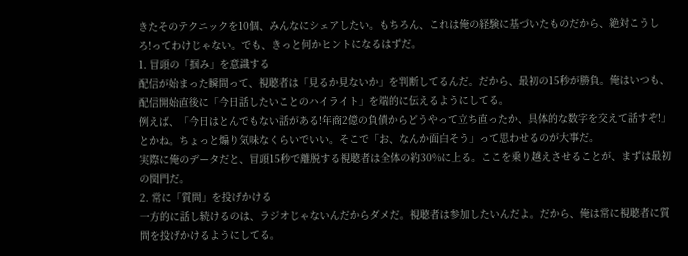きたそのテクニックを10個、みんなにシェアしたい。もちろん、これは俺の経験に基づいたものだから、絶対こうしろ!ってわけじゃない。でも、きっと何かヒントになるはずだ。
1. 冒頭の「掴み」を意識する
配信が始まった瞬間って、視聴者は「見るか見ないか」を判断してるんだ。だから、最初の15秒が勝負。俺はいつも、配信開始直後に「今日話したいことのハイライト」を端的に伝えるようにしてる。
例えば、「今日はとんでもない話がある!年商2億の負債からどうやって立ち直ったか、具体的な数字を交えて話すぞ!」とかね。ちょっと煽り気味なくらいでいい。そこで「お、なんか面白そう」って思わせるのが大事だ。
実際に俺のデータだと、冒頭15秒で離脱する視聴者は全体の約30%に上る。ここを乗り越えさせることが、まずは最初の関門だ。
2. 常に「質問」を投げかける
一方的に話し続けるのは、ラジオじゃないんだからダメだ。視聴者は参加したいんだよ。だから、俺は常に視聴者に質問を投げかけるようにしてる。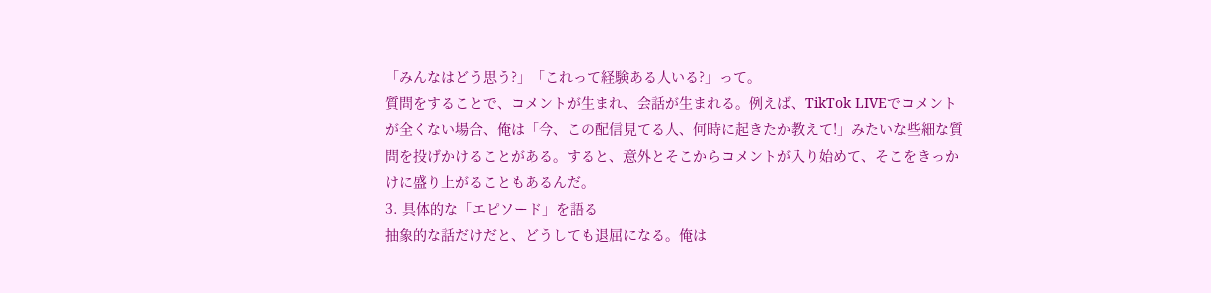「みんなはどう思う?」「これって経験ある人いる?」って。
質問をすることで、コメントが生まれ、会話が生まれる。例えば、TikTok LIVEでコメントが全くない場合、俺は「今、この配信見てる人、何時に起きたか教えて!」みたいな些細な質問を投げかけることがある。すると、意外とそこからコメントが入り始めて、そこをきっかけに盛り上がることもあるんだ。
3. 具体的な「エピソード」を語る
抽象的な話だけだと、どうしても退屈になる。俺は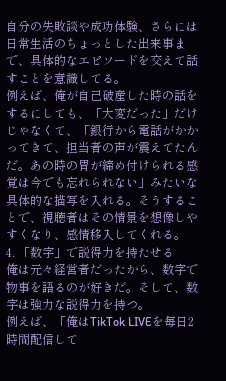自分の失敗談や成功体験、さらには日常生活のちょっとした出来事まで、具体的なエピソードを交えて話すことを意識してる。
例えば、俺が自己破産した時の話をするにしても、「大変だった」だけじゃなくて、「銀行から電話がかかってきて、担当者の声が震えてたんだ。あの時の胃が締め付けられる感覚は今でも忘れられない」みたいな具体的な描写を入れる。そうすることで、視聴者はその情景を想像しやすくなり、感情移入してくれる。
4. 「数字」で説得力を持たせる
俺は元々経営者だったから、数字で物事を語るのが好きだ。そして、数字は強力な説得力を持つ。
例えば、「俺はTikTok LIVEを毎日2時間配信して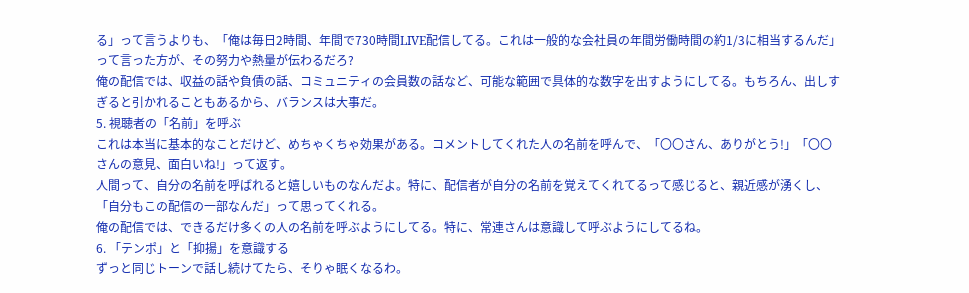る」って言うよりも、「俺は毎日2時間、年間で730時間LIVE配信してる。これは一般的な会社員の年間労働時間の約1/3に相当するんだ」って言った方が、その努力や熱量が伝わるだろ?
俺の配信では、収益の話や負債の話、コミュニティの会員数の話など、可能な範囲で具体的な数字を出すようにしてる。もちろん、出しすぎると引かれることもあるから、バランスは大事だ。
5. 視聴者の「名前」を呼ぶ
これは本当に基本的なことだけど、めちゃくちゃ効果がある。コメントしてくれた人の名前を呼んで、「〇〇さん、ありがとう!」「〇〇さんの意見、面白いね!」って返す。
人間って、自分の名前を呼ばれると嬉しいものなんだよ。特に、配信者が自分の名前を覚えてくれてるって感じると、親近感が湧くし、「自分もこの配信の一部なんだ」って思ってくれる。
俺の配信では、できるだけ多くの人の名前を呼ぶようにしてる。特に、常連さんは意識して呼ぶようにしてるね。
6. 「テンポ」と「抑揚」を意識する
ずっと同じトーンで話し続けてたら、そりゃ眠くなるわ。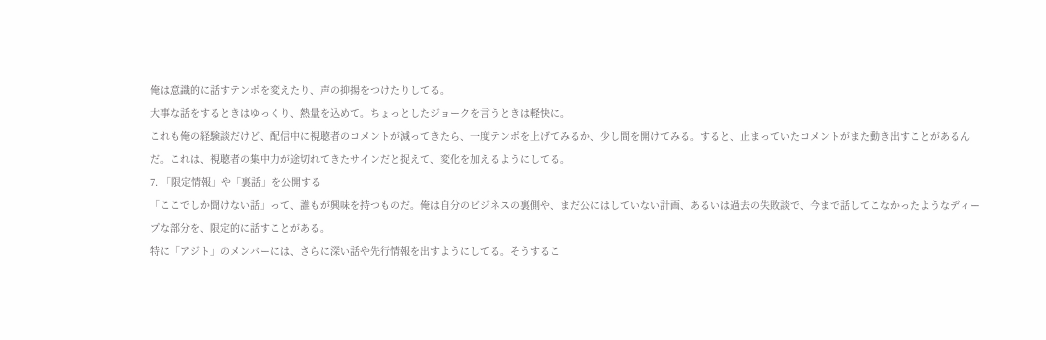俺は意識的に話すテンポを変えたり、声の抑揚をつけたりしてる。
大事な話をするときはゆっくり、熱量を込めて。ちょっとしたジョークを言うときは軽快に。
これも俺の経験談だけど、配信中に視聴者のコメントが減ってきたら、一度テンポを上げてみるか、少し間を開けてみる。すると、止まっていたコメントがまた動き出すことがあるんだ。これは、視聴者の集中力が途切れてきたサインだと捉えて、変化を加えるようにしてる。
7. 「限定情報」や「裏話」を公開する
「ここでしか聞けない話」って、誰もが興味を持つものだ。俺は自分のビジネスの裏側や、まだ公にはしていない計画、あるいは過去の失敗談で、今まで話してこなかったようなディープな部分を、限定的に話すことがある。
特に「アジト」のメンバーには、さらに深い話や先行情報を出すようにしてる。そうするこ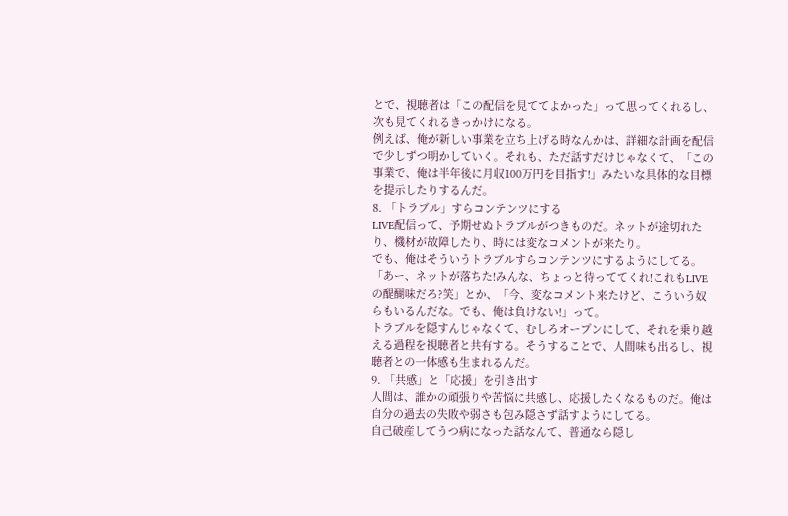とで、視聴者は「この配信を見ててよかった」って思ってくれるし、次も見てくれるきっかけになる。
例えば、俺が新しい事業を立ち上げる時なんかは、詳細な計画を配信で少しずつ明かしていく。それも、ただ話すだけじゃなくて、「この事業で、俺は半年後に月収100万円を目指す!」みたいな具体的な目標を提示したりするんだ。
8. 「トラブル」すらコンテンツにする
LIVE配信って、予期せぬトラブルがつきものだ。ネットが途切れたり、機材が故障したり、時には変なコメントが来たり。
でも、俺はそういうトラブルすらコンテンツにするようにしてる。
「あー、ネットが落ちた!みんな、ちょっと待っててくれ!これもLIVEの醍醐味だろ?笑」とか、「今、変なコメント来たけど、こういう奴らもいるんだな。でも、俺は負けない!」って。
トラブルを隠すんじゃなくて、むしろオープンにして、それを乗り越える過程を視聴者と共有する。そうすることで、人間味も出るし、視聴者との一体感も生まれるんだ。
9. 「共感」と「応援」を引き出す
人間は、誰かの頑張りや苦悩に共感し、応援したくなるものだ。俺は自分の過去の失敗や弱さも包み隠さず話すようにしてる。
自己破産してうつ病になった話なんて、普通なら隠し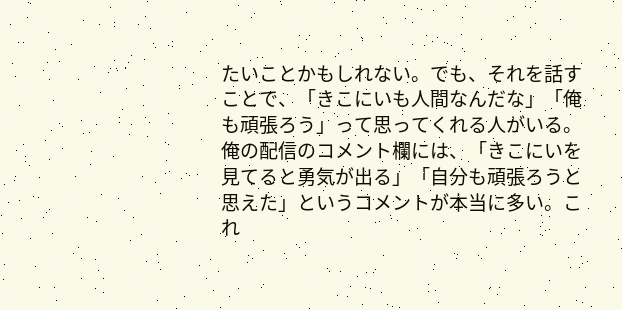たいことかもしれない。でも、それを話すことで、「きこにいも人間なんだな」「俺も頑張ろう」って思ってくれる人がいる。
俺の配信のコメント欄には、「きこにいを見てると勇気が出る」「自分も頑張ろうと思えた」というコメントが本当に多い。これ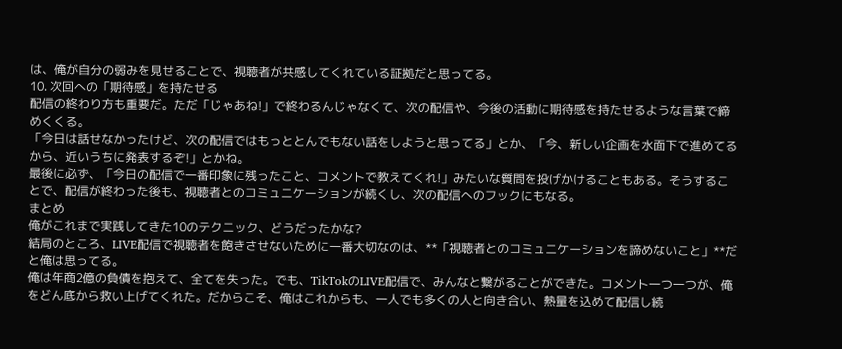は、俺が自分の弱みを見せることで、視聴者が共感してくれている証拠だと思ってる。
10. 次回への「期待感」を持たせる
配信の終わり方も重要だ。ただ「じゃあね!」で終わるんじゃなくて、次の配信や、今後の活動に期待感を持たせるような言葉で締めくくる。
「今日は話せなかったけど、次の配信ではもっととんでもない話をしようと思ってる」とか、「今、新しい企画を水面下で進めてるから、近いうちに発表するぞ!」とかね。
最後に必ず、「今日の配信で一番印象に残ったこと、コメントで教えてくれ!」みたいな質問を投げかけることもある。そうすることで、配信が終わった後も、視聴者とのコミュニケーションが続くし、次の配信へのフックにもなる。
まとめ
俺がこれまで実践してきた10のテクニック、どうだったかな?
結局のところ、LIVE配信で視聴者を飽きさせないために一番大切なのは、**「視聴者とのコミュニケーションを諦めないこと」**だと俺は思ってる。
俺は年商2億の負債を抱えて、全てを失った。でも、TikTokのLIVE配信で、みんなと繋がることができた。コメント一つ一つが、俺をどん底から救い上げてくれた。だからこそ、俺はこれからも、一人でも多くの人と向き合い、熱量を込めて配信し続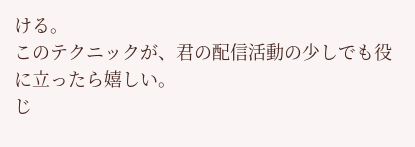ける。
このテクニックが、君の配信活動の少しでも役に立ったら嬉しい。
じ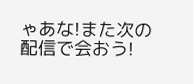ゃあな!また次の配信で会おう!